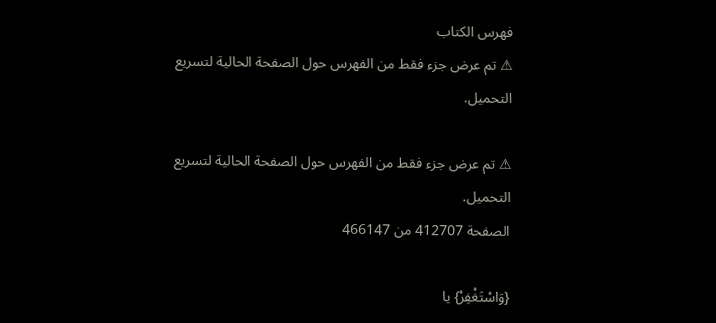فهرس الكتاب
⚠ تم عرض جزء فقط من الفهرس حول الصفحة الحالية لتسريع التحميل.

⚠ تم عرض جزء فقط من الفهرس حول الصفحة الحالية لتسريع التحميل.
الصفحة 412707 من 466147

{وَاسْتَغْفِرْ} يا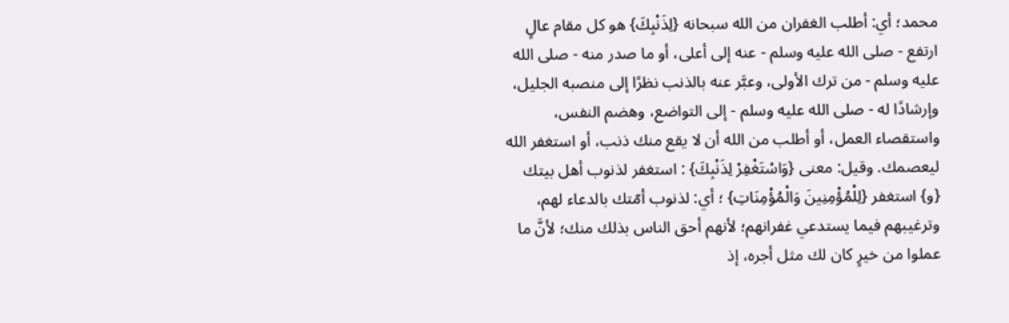محمد؛ أي: أطلب الغفران من الله سبحانه {لِذَنْبِكَ} هو كل مقام عالٍ ارتفع - صلى الله عليه وسلم - عنه إلى أعلى، أو ما صدر منه - صلى الله عليه وسلم - من ترك الأولى، وعبَّر عنه بالذنب نظرًا إلى منصبه الجليل، وإرشادًا له - صلى الله عليه وسلم - إلى التواضع، وهضم النفس، واستقصاء العمل، أو أطلب من الله أن لا يقع منك ذنب، أو استغفر الله ليعصمك. وقيل: معنى {وَاسْتَغْفِرْ لِذَنْبِكَ} : استغفر لذنوب أهل بيتك {و} استغفر {لِلْمُؤْمِنِينَ وَالْمُؤْمِنَاتِ} ؛ أي: لذنوب أمّتك بالدعاء لهم، وترغيبهم فيما يستدعي غفرانهم؛ لأنهم أحق الناس بذلك منك؛ لأنَّ ما عملوا من خيرٍ كان لك مثل أجره، إذ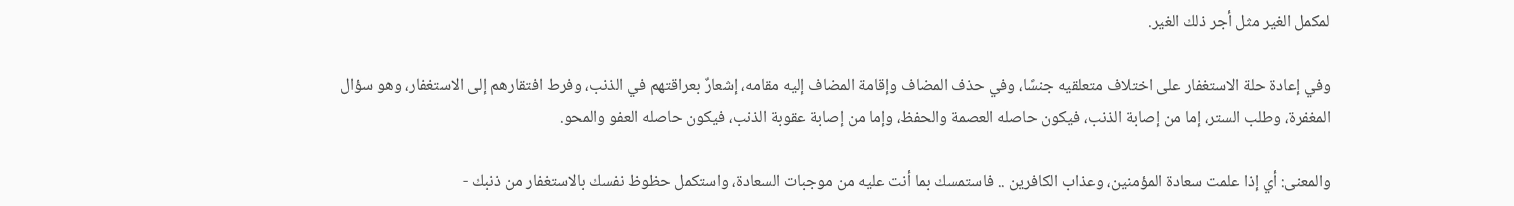لمكمل الغير مثل أجر ذلك الغير.

وفي إعادة حلة الاستغفار على اختلاف متعلقيه جنسًا، وفي حذف المضاف وإقامة المضاف إليه مقامه، إشعارٌ بعراقتهم في الذنب، وفرط افتقارهم إلى الاستغفار، وهو سؤال المغفرة، وطلب الستر، إما من إصابة الذنب، فيكون حاصله العصمة والحفظ، وإما من إصابة عقوبة الذنب، فيكون حاصله العفو والمحو.

والمعنى: أي إذا علمت سعادة المؤمنين، وعذاب الكافرين .. فاستمسك بما أنت عليه من موجبات السعادة، واستكمل حظوظ نفسك بالاستغفار من ذنبك -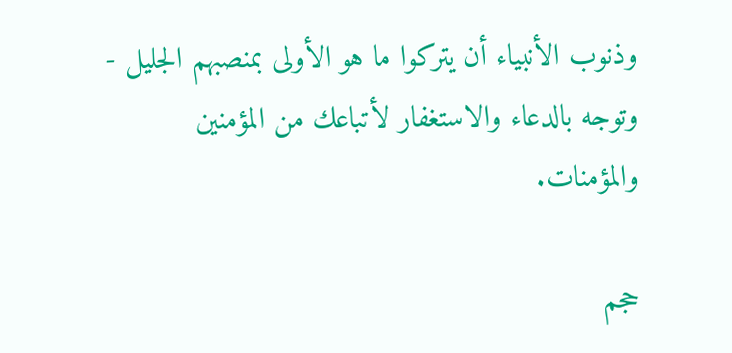وذنوب الأنبياء أن يتركوا ما هو الأولى بمنصبهم الجليل - وتوجه بالدعاء والاستغفار لأتباعك من المؤمنين والمؤمنات.

حجم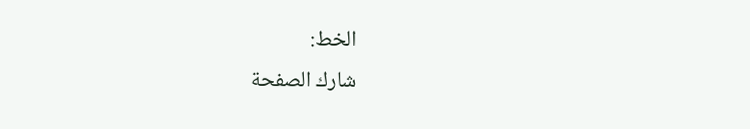الخط:
شارك الصفحة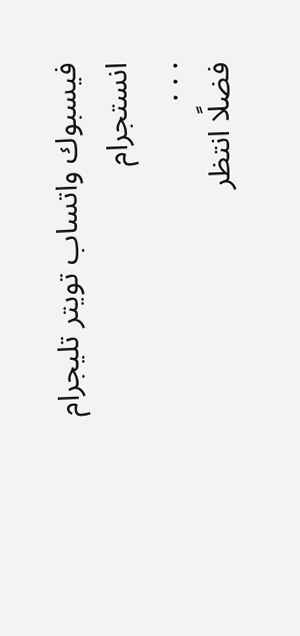فيسبوك واتساب تويتر تليجرام انستجرام
. . .
فضلًا انتظر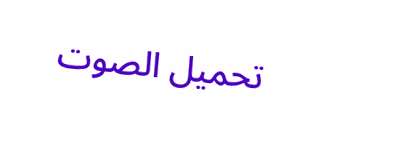تحميل الصوت